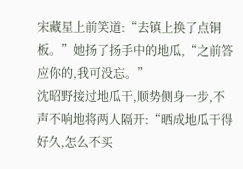宋藏星上前笑道:“去镇上换了点铜板。”她扬了扬手中的地瓜,“之前答应你的,我可没忘。”
沈昭野接过地瓜干,顺势侧身一步,不声不响地将两人隔开:“晒成地瓜干得好久,怎么不买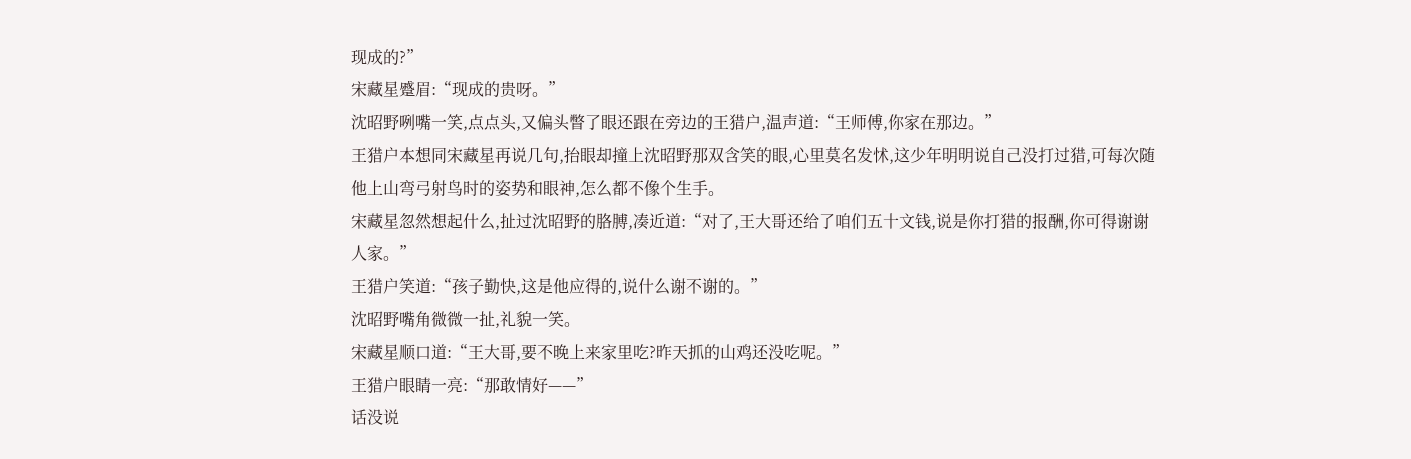现成的?”
宋藏星蹙眉:“现成的贵呀。”
沈昭野咧嘴一笑,点点头,又偏头瞥了眼还跟在旁边的王猎户,温声道:“王师傅,你家在那边。”
王猎户本想同宋藏星再说几句,抬眼却撞上沈昭野那双含笑的眼,心里莫名发怵,这少年明明说自己没打过猎,可每次随他上山弯弓射鸟时的姿势和眼神,怎么都不像个生手。
宋藏星忽然想起什么,扯过沈昭野的胳膊,凑近道:“对了,王大哥还给了咱们五十文钱,说是你打猎的报酬,你可得谢谢人家。”
王猎户笑道:“孩子勤快,这是他应得的,说什么谢不谢的。”
沈昭野嘴角微微一扯,礼貌一笑。
宋藏星顺口道:“王大哥,要不晚上来家里吃?昨天抓的山鸡还没吃呢。”
王猎户眼睛一亮:“那敢情好——”
话没说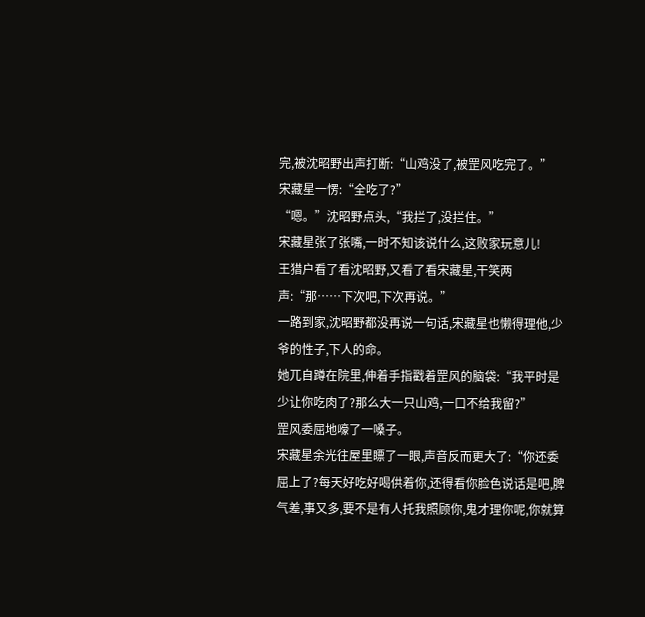完,被沈昭野出声打断:“山鸡没了,被罡风吃完了。”
宋藏星一愣:“全吃了?”
“嗯。”沈昭野点头,“我拦了,没拦住。”
宋藏星张了张嘴,一时不知该说什么,这败家玩意儿!
王猎户看了看沈昭野,又看了看宋藏星,干笑两声:“那……下次吧,下次再说。”
一路到家,沈昭野都没再说一句话,宋藏星也懒得理他,少爷的性子,下人的命。
她兀自蹲在院里,伸着手指戳着罡风的脑袋:“我平时是少让你吃肉了?那么大一只山鸡,一口不给我留?”
罡风委屈地嚎了一嗓子。
宋藏星余光往屋里瞟了一眼,声音反而更大了:“你还委屈上了?每天好吃好喝供着你,还得看你脸色说话是吧,脾气差,事又多,要不是有人托我照顾你,鬼才理你呢,你就算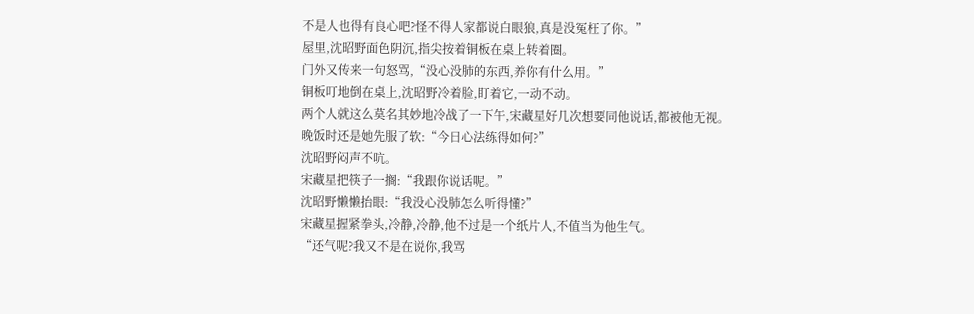不是人也得有良心吧?怪不得人家都说白眼狼,真是没冤枉了你。”
屋里,沈昭野面色阴沉,指尖按着铜板在桌上转着圈。
门外又传来一句怒骂,“没心没肺的东西,养你有什么用。”
铜板叮地倒在桌上,沈昭野冷着脸,盯着它,一动不动。
两个人就这么莫名其妙地冷战了一下午,宋藏星好几次想要同他说话,都被他无视。
晚饭时还是她先服了软:“今日心法练得如何?”
沈昭野闷声不吭。
宋藏星把筷子一搁:“我跟你说话呢。”
沈昭野懒懒抬眼:“我没心没肺怎么听得懂?”
宋藏星握紧拳头,冷静,冷静,他不过是一个纸片人,不值当为他生气。
“还气呢?我又不是在说你,我骂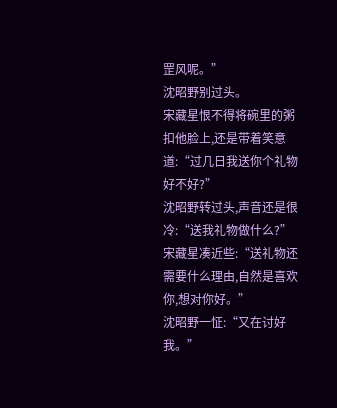罡风呢。”
沈昭野别过头。
宋藏星恨不得将碗里的粥扣他脸上,还是带着笑意道:“过几日我送你个礼物好不好?”
沈昭野转过头,声音还是很冷:“送我礼物做什么?”
宋藏星凑近些:“送礼物还需要什么理由,自然是喜欢你,想对你好。”
沈昭野一怔:“又在讨好我。”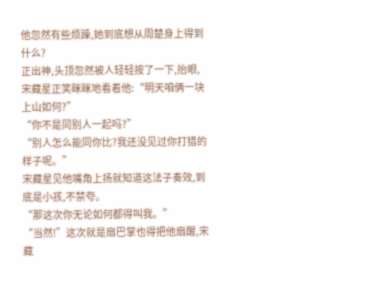他忽然有些烦躁,她到底想从周楚身上得到什么?
正出神,头顶忽然被人轻轻按了一下,抬眼,宋藏星正笑眯眯地看着他:“明天咱俩一块上山如何?”
“你不是同别人一起吗?”
“别人怎么能同你比?我还没见过你打猎的样子呢。”
宋藏星见他嘴角上扬就知道这法子奏效,到底是小孩,不禁夸。
“那这次你无论如何都得叫我。”
“当然!”这次就是扇巴掌也得把他扇醒,宋藏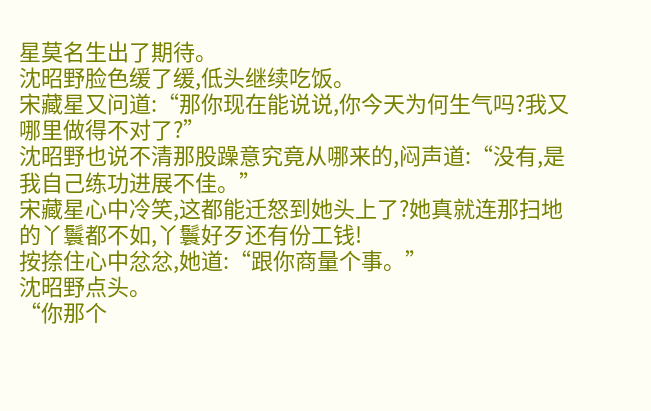星莫名生出了期待。
沈昭野脸色缓了缓,低头继续吃饭。
宋藏星又问道:“那你现在能说说,你今天为何生气吗?我又哪里做得不对了?”
沈昭野也说不清那股躁意究竟从哪来的,闷声道:“没有,是我自己练功进展不佳。”
宋藏星心中冷笑,这都能迁怒到她头上了?她真就连那扫地的丫鬟都不如,丫鬟好歹还有份工钱!
按捺住心中忿忿,她道:“跟你商量个事。”
沈昭野点头。
“你那个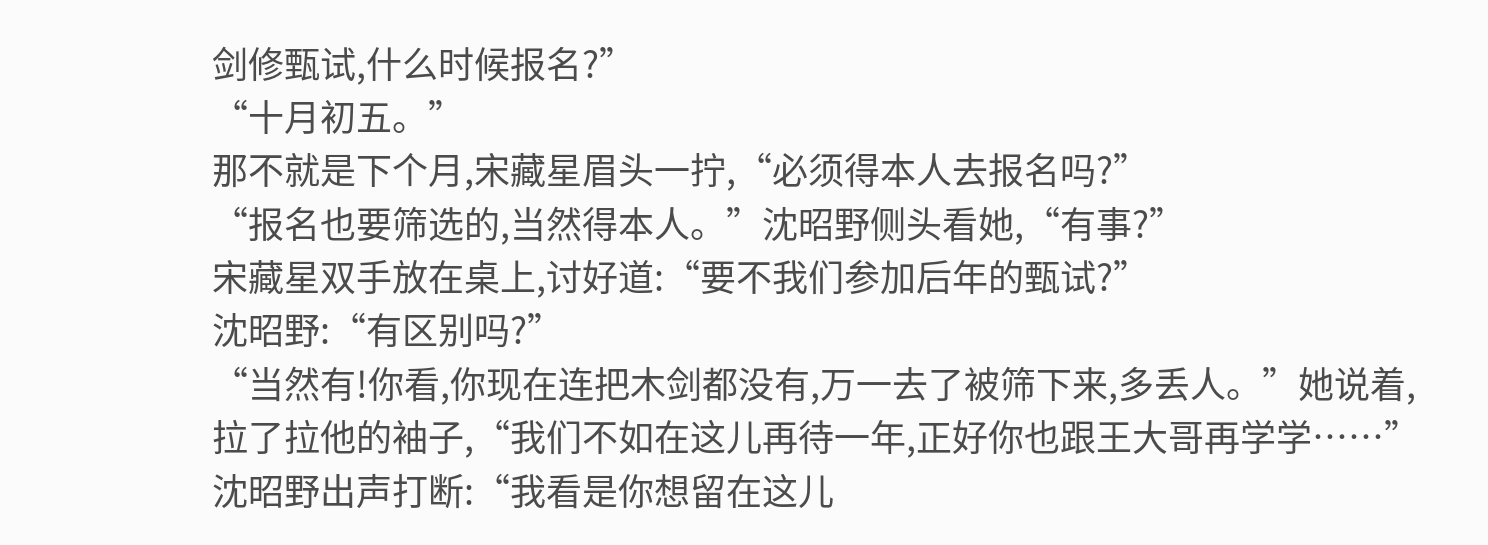剑修甄试,什么时候报名?”
“十月初五。”
那不就是下个月,宋藏星眉头一拧,“必须得本人去报名吗?”
“报名也要筛选的,当然得本人。”沈昭野侧头看她,“有事?”
宋藏星双手放在桌上,讨好道:“要不我们参加后年的甄试?”
沈昭野:“有区别吗?”
“当然有!你看,你现在连把木剑都没有,万一去了被筛下来,多丢人。”她说着,拉了拉他的袖子,“我们不如在这儿再待一年,正好你也跟王大哥再学学……”
沈昭野出声打断:“我看是你想留在这儿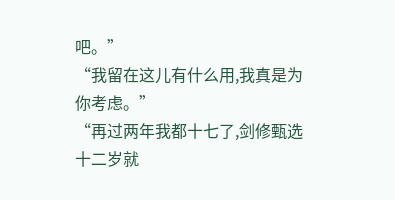吧。”
“我留在这儿有什么用,我真是为你考虑。”
“再过两年我都十七了,剑修甄选十二岁就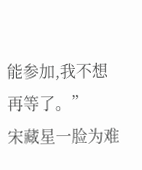能参加,我不想再等了。”
宋藏星一脸为难